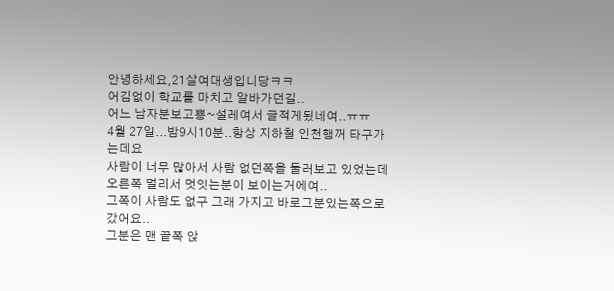안녕하세요,21살여대생입니당ㅋㅋ
어김없이 학교를 마치고 알바가던길..
어느 남자분보고뿅~설레여서 글적게됬네여..ㅠㅠ
4월 27일...밤9시10분..항상 지하철 인천행꺼 타구가는데요
사람이 너무 많아서 사람 없던쪽을 둘러보고 있었는데
오른쪽 멀리서 멋잇는분이 보이는거에여..
그쪽이 사람도 없구 그래 가지고 바로그분있는쪽으로갔어요..
그분은 맨 끝쪽 앉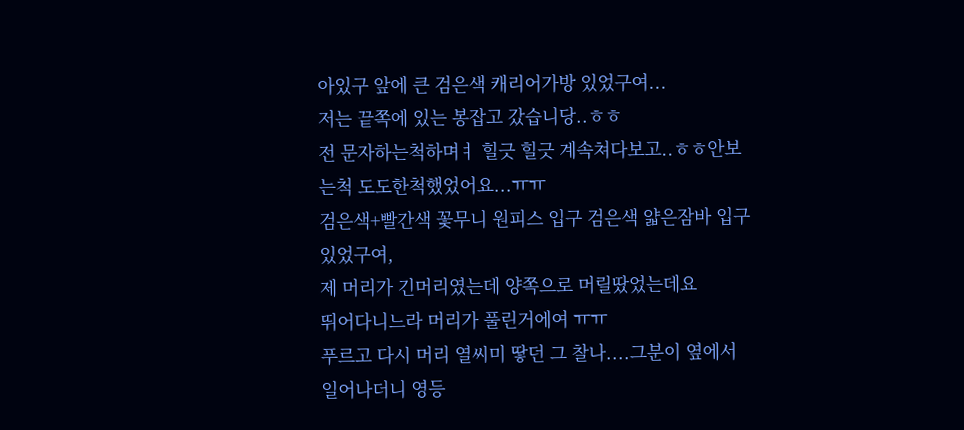아있구 앞에 큰 검은색 캐리어가방 있었구여...
저는 끝쪽에 있는 봉잡고 갔습니당..ㅎㅎ
전 문자하는척하며ㅕ 힐긋 힐긋 계속쳐다보고..ㅎㅎ안보는척 도도한척했었어요...ㅠㅠ
검은색+빨간색 꽃무니 원피스 입구 검은색 얇은잠바 입구있었구여,
제 머리가 긴머리였는데 양쪽으로 머릴땄었는데요
뛰어다니느라 머리가 풀린거에여 ㅠㅠ
푸르고 다시 머리 열씨미 땋던 그 찰나....그분이 옆에서 일어나더니 영등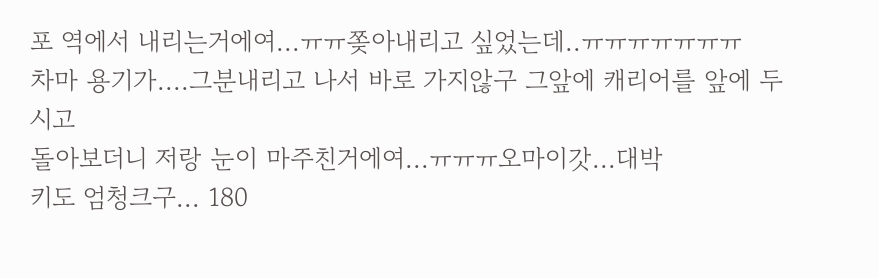포 역에서 내리는거에여...ㅠㅠ쫒아내리고 싶었는데..ㅠㅠㅠㅠㅠㅠㅠ
차마 용기가....그분내리고 나서 바로 가지않구 그앞에 캐리어를 앞에 두시고
돌아보더니 저랑 눈이 마주친거에여...ㅠㅠㅠ오마이갓...대박
키도 엄청크구... 180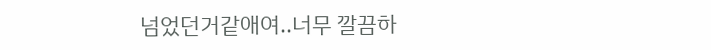넘었던거같애여..너무 깔끔하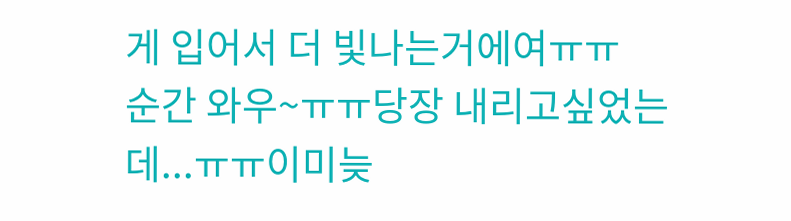게 입어서 더 빛나는거에여ㅠㅠ
순간 와우~ㅠㅠ당장 내리고싶었는데...ㅠㅠ이미늦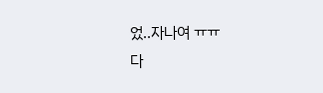었..자나여 ㅠㅠ
다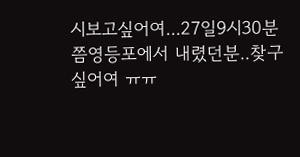시보고싶어여...27일9시30분쯤영등포에서 내렸던분..찾구싶어여 ㅠㅠ